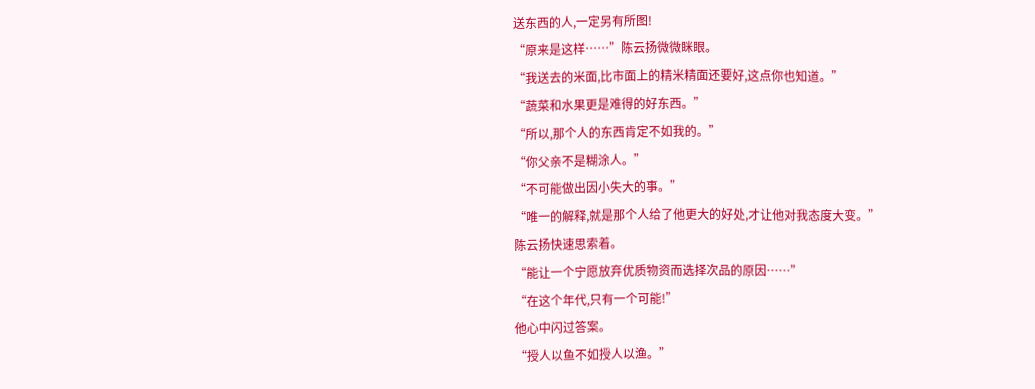送东西的人,一定另有所图!
“原来是这样……”陈云扬微微眯眼。
“我送去的米面,比市面上的精米精面还要好,这点你也知道。”
“蔬菜和水果更是难得的好东西。”
“所以,那个人的东西肯定不如我的。”
“你父亲不是糊涂人。”
“不可能做出因小失大的事。”
“唯一的解释,就是那个人给了他更大的好处,才让他对我态度大变。”
陈云扬快速思索着。
“能让一个宁愿放弃优质物资而选择次品的原因……”
“在这个年代,只有一个可能!”
他心中闪过答案。
“授人以鱼不如授人以渔。”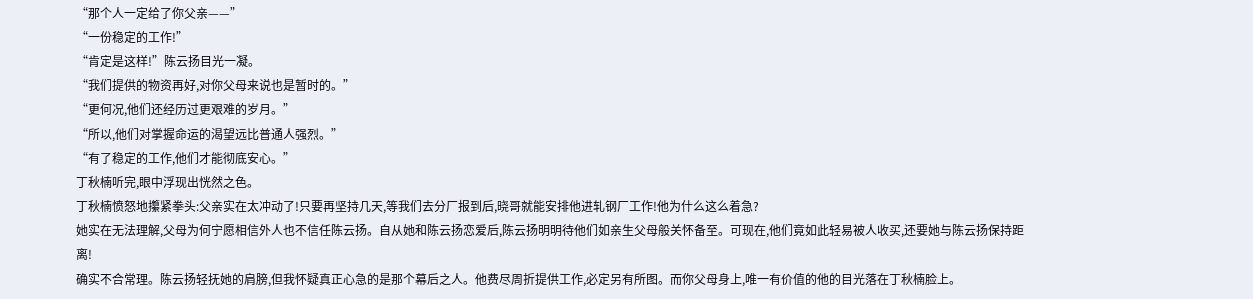“那个人一定给了你父亲——”
“一份稳定的工作!”
“肯定是这样!”陈云扬目光一凝。
“我们提供的物资再好,对你父母来说也是暂时的。”
“更何况,他们还经历过更艰难的岁月。”
“所以,他们对掌握命运的渴望远比普通人强烈。”
“有了稳定的工作,他们才能彻底安心。”
丁秋楠听完,眼中浮现出恍然之色。
丁秋楠愤怒地攥紧拳头:父亲实在太冲动了!只要再坚持几天,等我们去分厂报到后,晓哥就能安排他进轧钢厂工作!他为什么这么着急?
她实在无法理解,父母为何宁愿相信外人也不信任陈云扬。自从她和陈云扬恋爱后,陈云扬明明待他们如亲生父母般关怀备至。可现在,他们竟如此轻易被人收买,还要她与陈云扬保持距离!
确实不合常理。陈云扬轻抚她的肩膀,但我怀疑真正心急的是那个幕后之人。他费尽周折提供工作,必定另有所图。而你父母身上,唯一有价值的他的目光落在丁秋楠脸上。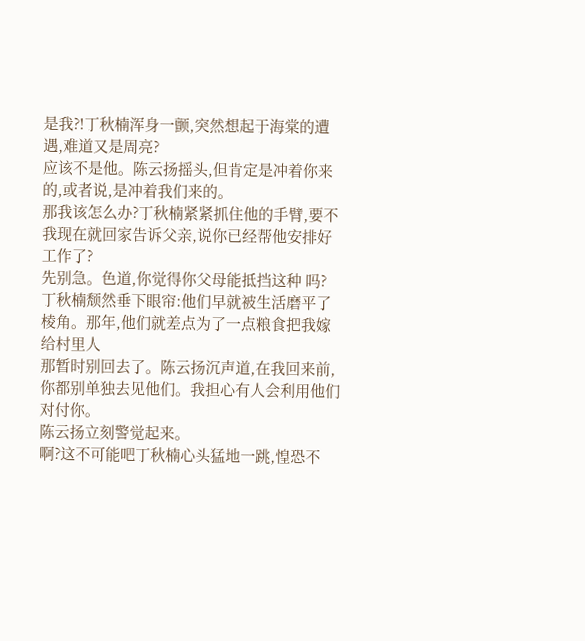是我?!丁秋楠浑身一颤,突然想起于海棠的遭遇,难道又是周亮?
应该不是他。陈云扬摇头,但肯定是冲着你来的,或者说,是冲着我们来的。
那我该怎么办?丁秋楠紧紧抓住他的手臂,要不我现在就回家告诉父亲,说你已经帮他安排好工作了?
先别急。色道,你觉得你父母能抵挡这种 吗?
丁秋楠颓然垂下眼帘:他们早就被生活磨平了棱角。那年,他们就差点为了一点粮食把我嫁给村里人
那暂时别回去了。陈云扬沉声道,在我回来前,你都别单独去见他们。我担心有人会利用他们对付你。
陈云扬立刻警觉起来。
啊?这不可能吧丁秋楠心头猛地一跳,惶恐不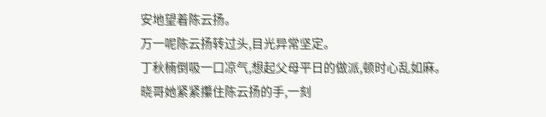安地望着陈云扬。
万一呢陈云扬转过头,目光异常坚定。
丁秋楠倒吸一口凉气,想起父母平日的做派,顿时心乱如麻。
晓哥她紧紧攥住陈云扬的手,一刻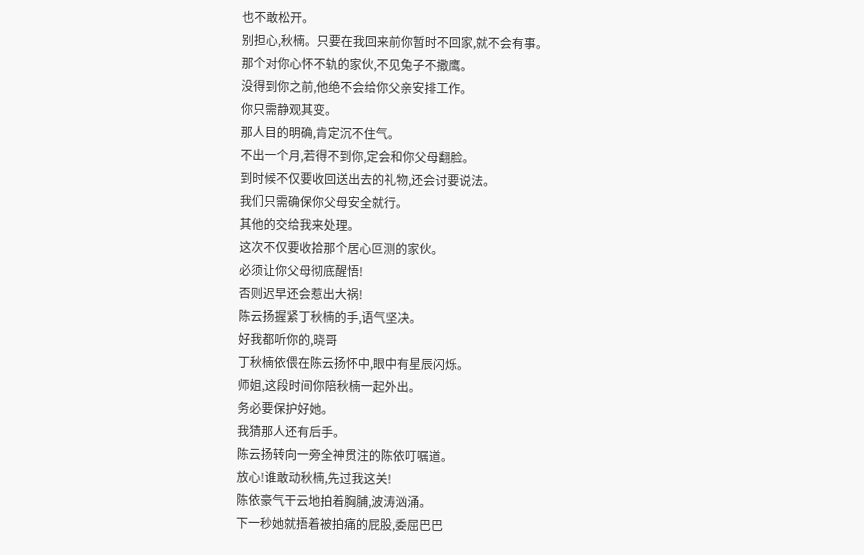也不敢松开。
别担心,秋楠。只要在我回来前你暂时不回家,就不会有事。
那个对你心怀不轨的家伙,不见兔子不撒鹰。
没得到你之前,他绝不会给你父亲安排工作。
你只需静观其变。
那人目的明确,肯定沉不住气。
不出一个月,若得不到你,定会和你父母翻脸。
到时候不仅要收回送出去的礼物,还会讨要说法。
我们只需确保你父母安全就行。
其他的交给我来处理。
这次不仅要收拾那个居心叵测的家伙。
必须让你父母彻底醒悟!
否则迟早还会惹出大祸!
陈云扬握紧丁秋楠的手,语气坚决。
好我都听你的,晓哥
丁秋楠依偎在陈云扬怀中,眼中有星辰闪烁。
师姐,这段时间你陪秋楠一起外出。
务必要保护好她。
我猜那人还有后手。
陈云扬转向一旁全神贯注的陈依叮嘱道。
放心!谁敢动秋楠,先过我这关!
陈依豪气干云地拍着胸脯,波涛汹涌。
下一秒她就捂着被拍痛的屁股,委屈巴巴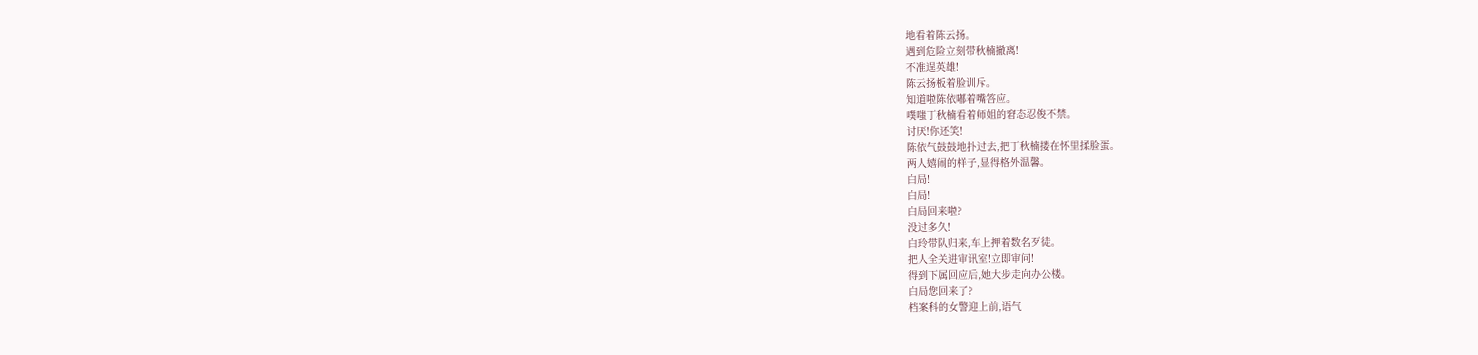地看着陈云扬。
遇到危险立刻带秋楠撤离!
不准逞英雄!
陈云扬板着脸训斥。
知道啦陈依嘟着嘴答应。
噗嗤丁秋楠看着师姐的窘态忍俊不禁。
讨厌!你还笑!
陈依气鼓鼓地扑过去,把丁秋楠搂在怀里揉脸蛋。
两人嬉闹的样子,显得格外温馨。
白局!
白局!
白局回来啦?
没过多久!
白玲带队归来,车上押着数名歹徒。
把人全关进审讯室!立即审问!
得到下属回应后,她大步走向办公楼。
白局您回来了?
档案科的女警迎上前,语气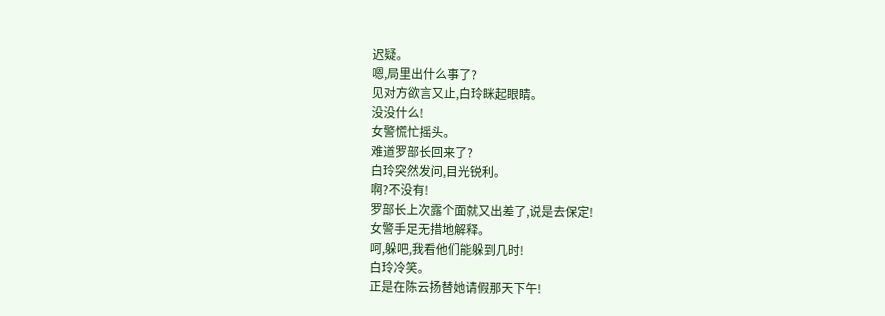迟疑。
嗯,局里出什么事了?
见对方欲言又止,白玲眯起眼睛。
没没什么!
女警慌忙摇头。
难道罗部长回来了?
白玲突然发问,目光锐利。
啊?不没有!
罗部长上次露个面就又出差了,说是去保定!
女警手足无措地解释。
呵,躲吧,我看他们能躲到几时!
白玲冷笑。
正是在陈云扬替她请假那天下午!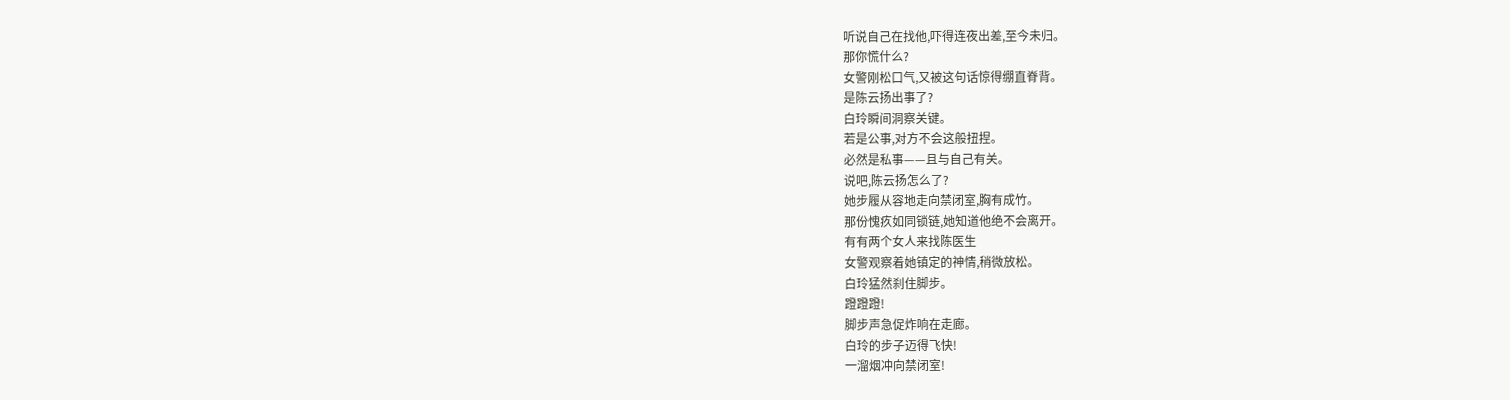听说自己在找他,吓得连夜出差,至今未归。
那你慌什么?
女警刚松口气,又被这句话惊得绷直脊背。
是陈云扬出事了?
白玲瞬间洞察关键。
若是公事,对方不会这般扭捏。
必然是私事——且与自己有关。
说吧,陈云扬怎么了?
她步履从容地走向禁闭室,胸有成竹。
那份愧疚如同锁链,她知道他绝不会离开。
有有两个女人来找陈医生
女警观察着她镇定的神情,稍微放松。
白玲猛然刹住脚步。
蹬蹬蹬!
脚步声急促炸响在走廊。
白玲的步子迈得飞快!
一溜烟冲向禁闭室!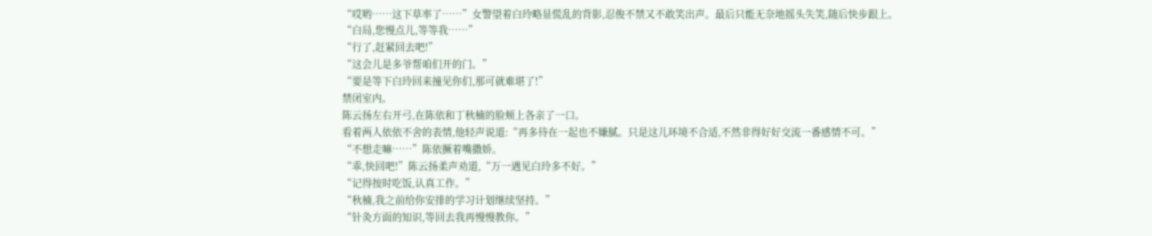“哎哟……这下草率了……”女警望着白玲略显慌乱的背影,忍俊不禁又不敢笑出声。最后只能无奈地摇头失笑,随后快步跟上。
“白局,您慢点儿,等等我……”
“行了,赶紧回去吧!”
“这会儿是多爷帮咱们开的门。”
“要是等下白玲回来撞见你们,那可就难堪了!”
禁闭室内。
陈云扬左右开弓,在陈依和丁秋楠的脸颊上各亲了一口。
看着两人依依不舍的表情,他轻声说道:“再多待在一起也不嫌腻。只是这儿环境不合适,不然非得好好交流一番感情不可。”
“不想走嘛……”陈依撅着嘴撒娇。
“乖,快回吧!”陈云扬柔声劝道,“万一遇见白玲多不好。”
“记得按时吃饭,认真工作。”
“秋楠,我之前给你安排的学习计划继续坚持。”
“针灸方面的知识,等回去我再慢慢教你。”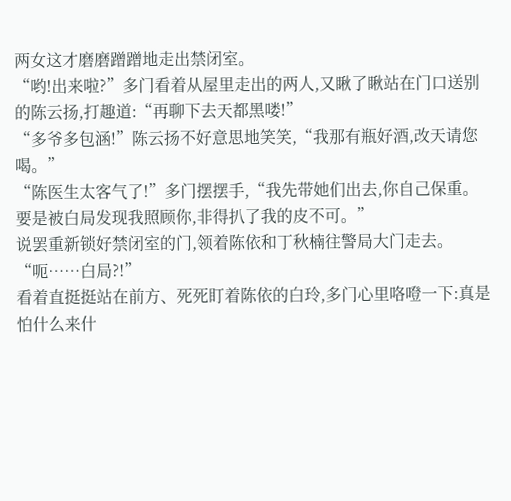两女这才磨磨蹭蹭地走出禁闭室。
“哟!出来啦?”多门看着从屋里走出的两人,又瞅了瞅站在门口送别的陈云扬,打趣道:“再聊下去天都黑喽!”
“多爷多包涵!”陈云扬不好意思地笑笑,“我那有瓶好酒,改天请您喝。”
“陈医生太客气了!”多门摆摆手,“我先带她们出去,你自己保重。要是被白局发现我照顾你,非得扒了我的皮不可。”
说罢重新锁好禁闭室的门,领着陈依和丁秋楠往警局大门走去。
“呃……白局?!”
看着直挺挺站在前方、死死盯着陈依的白玲,多门心里咯噔一下:真是怕什么来什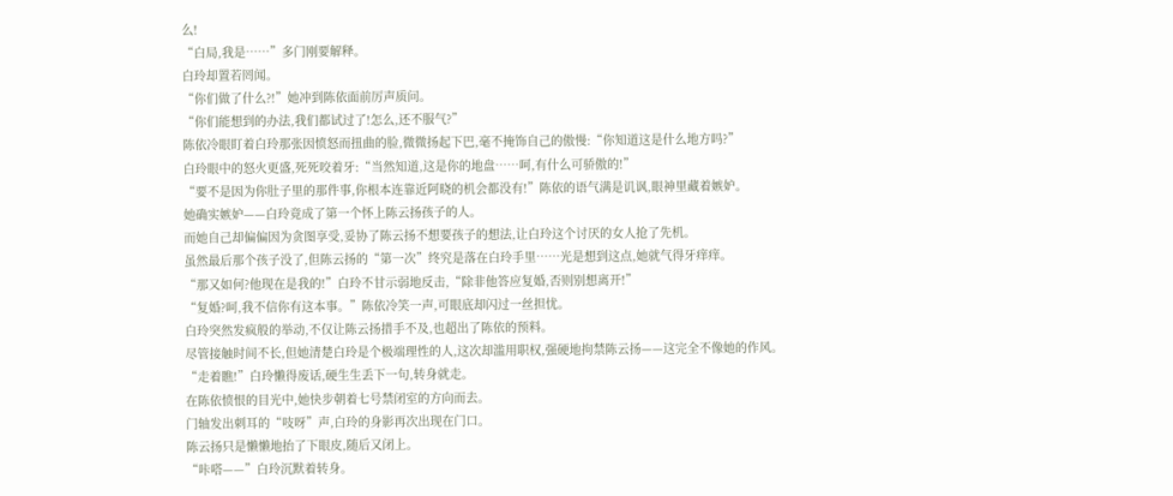么!
“白局,我是……”多门刚要解释。
白玲却置若罔闻。
“你们做了什么?!”她冲到陈依面前厉声质问。
“你们能想到的办法,我们都试过了!怎么,还不服气?”
陈依冷眼盯着白玲那张因愤怒而扭曲的脸,微微扬起下巴,毫不掩饰自己的傲慢:“你知道这是什么地方吗?”
白玲眼中的怒火更盛,死死咬着牙:“当然知道,这是你的地盘……呵,有什么可骄傲的!”
“要不是因为你肚子里的那件事,你根本连靠近阿晓的机会都没有!”陈依的语气满是讥讽,眼神里藏着嫉妒。
她确实嫉妒——白玲竟成了第一个怀上陈云扬孩子的人。
而她自己却偏偏因为贪图享受,妥协了陈云扬不想要孩子的想法,让白玲这个讨厌的女人抢了先机。
虽然最后那个孩子没了,但陈云扬的“第一次”终究是落在白玲手里……光是想到这点,她就气得牙痒痒。
“那又如何?他现在是我的!”白玲不甘示弱地反击,“除非他答应复婚,否则别想离开!”
“复婚?呵,我不信你有这本事。”陈依冷笑一声,可眼底却闪过一丝担忧。
白玲突然发疯般的举动,不仅让陈云扬措手不及,也超出了陈依的预料。
尽管接触时间不长,但她清楚白玲是个极端理性的人,这次却滥用职权,强硬地拘禁陈云扬——这完全不像她的作风。
“走着瞧!”白玲懒得废话,硬生生丢下一句,转身就走。
在陈依愤恨的目光中,她快步朝着七号禁闭室的方向而去。
门轴发出刺耳的“吱呀”声,白玲的身影再次出现在门口。
陈云扬只是懒懒地抬了下眼皮,随后又闭上。
“咔嗒——”白玲沉默着转身。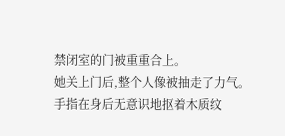禁闭室的门被重重合上。
她关上门后,整个人像被抽走了力气。
手指在身后无意识地抠着木质纹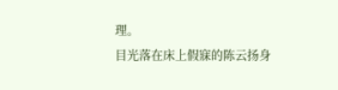理。
目光落在床上假寐的陈云扬身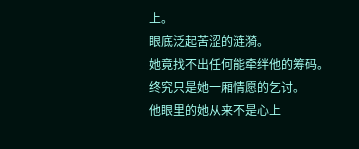上。
眼底泛起苦涩的涟漪。
她竟找不出任何能牵绊他的筹码。
终究只是她一厢情愿的乞讨。
他眼里的她从来不是心上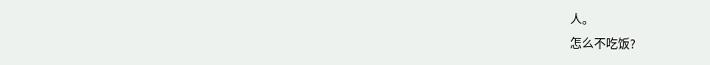人。
怎么不吃饭?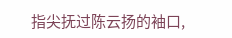指尖抚过陈云扬的袖口,